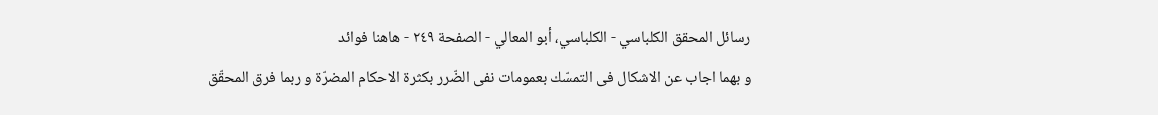رسائل المحقق الكلباسي - الكلباسي، أبو المعالي - الصفحة ٢٤٩ - هاهنا فوائد
و بهما اجاب عن الاشكال فى التمسّك بعمومات نفى الضّرر بكثرة الاحكام المضرّة و ربما فرق المحقّق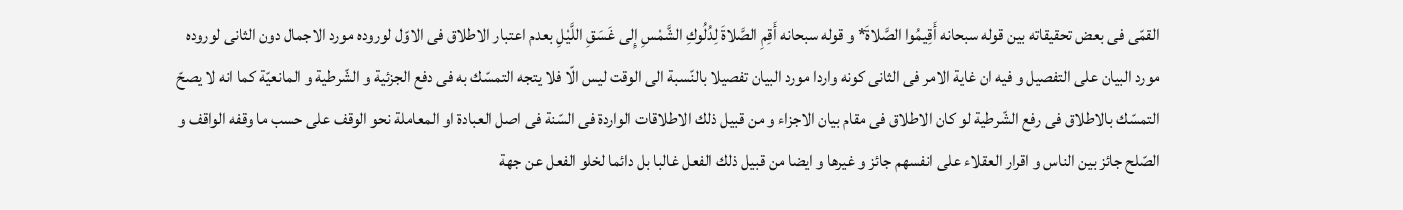القمّى فى بعض تحقيقاته بين قوله سبحانه أَقِيمُوا الصَّلاةَ* و قوله سبحانه أَقِمِ الصَّلاةَ لِدُلُوكِ الشَّمْسِ إِلى غَسَقِ اللَّيْلِ بعدم اعتبار الاطلاق فى الاوّل لوروده مورد الاجمال دون الثانى لوروده مورد البيان على التفصيل و فيه ان غاية الامر فى الثانى كونه واردا مورد البيان تفصيلا بالنّسبة الى الوقت ليس الّا فلا يتجه التمسّك به فى دفع الجزئية و الشّرطية و المانعيّة كما انه لا يصحّ التمسّك بالاطلاق فى رفع الشّرطية لو كان الاطلاق فى مقام بيان الاجزاء و من قبيل ذلك الاطلاقات الواردة فى السّنة فى اصل العبادة او المعاملة نحو الوقف على حسب ما وقفه الواقف و الصّلح جائز بين الناس و اقرار العقلاء على انفسهم جائز و غيرها و ايضا من قبيل ذلك الفعل غالبا بل دائما لخلو الفعل عن جهة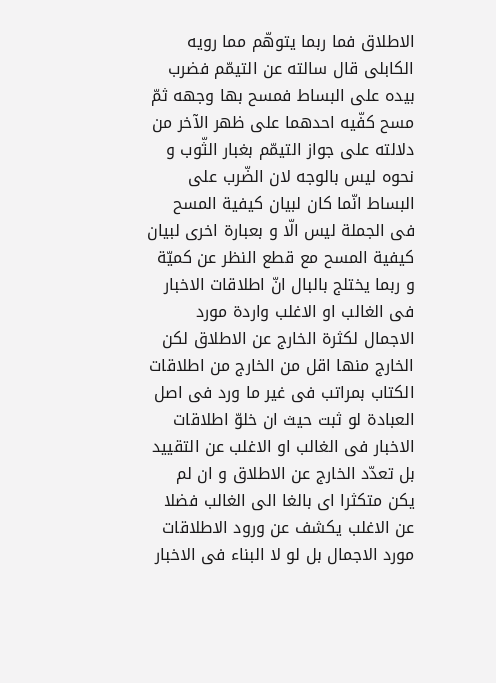الاطلاق فما ربما يتوهّم مما رويه الكابلى قال سالته عن التيمّم فضرب بيده على البساط فمسح بها وجهه ثمّ مسح كفّيه احدهما على ظهر الآخر من دلالته على جواز التيمّم بغبار الثّوب و نحوه ليس بالوجه لان الضّرب على البساط انّما كان لبيان كيفية المسح فى الجملة ليس الّا و بعبارة اخرى لبيان كيفية المسح مع قطع النظر عن كميّة و ربما يختلج بالبال انّ اطلاقات الاخبار فى الغالب او الاغلب واردة مورد الاجمال لكثرة الخارج عن الاطلاق لكن الخارج منها اقل من الخارج من اطلاقات الكتاب بمراتب فى غير ما ورد فى اصل العبادة لو ثبت حيث ان خلوّ اطلاقات الاخبار فى الغالب او الاغلب عن التقييد بل تعدّد الخارج عن الاطلاق و ان لم يكن متكثرا اى بالغا الى الغالب فضلا عن الاغلب يكشف عن ورود الاطلاقات مورد الاجمال بل لو لا البناء فى الاخبار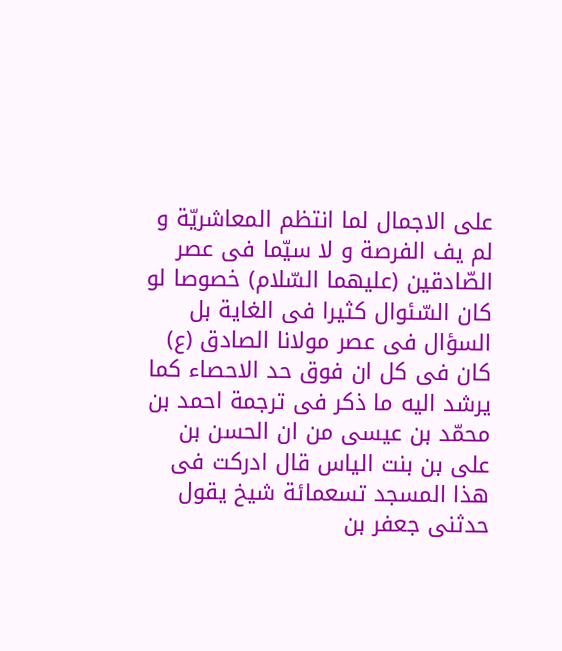على الاجمال لما انتظم المعاشريّة و لم يف الفرصة و لا سيّما فى عصر الصّادقين (عليهما السّلام) خصوصا لو كان السّئوال كثيرا فى الغاية بل السؤال فى عصر مولانا الصادق (ع) كان فى كل ان فوق حد الاحصاء كما يرشد اليه ما ذكر فى ترجمة احمد بن محمّد بن عيسى من ان الحسن بن على بن بنت الياس قال ادركت فى هذا المسجد تسعمائة شيخ يقول حدثنى جعفر بن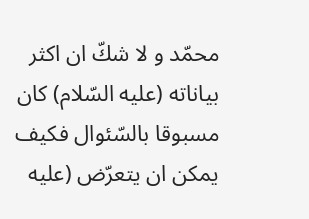محمّد و لا شكّ ان اكثر بياناته (عليه السّلام) كان مسبوقا بالسّئوال فكيف يمكن ان يتعرّض (عليه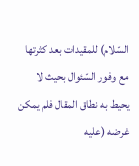السّلام) للمقيدات بعد كثرتها مع وفور السّئوال بحيث لا يحيط به نطاق المقال فلم يمكن غرضه (عليه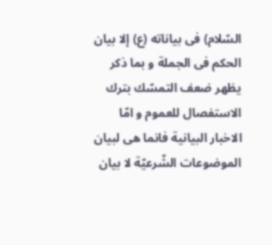السّلام) فى بياناته (ع) إلا بيان الحكم فى الجملة و بما ذكر يظهر ضعف التمسّك بترك الاستفصال للعموم و امّا الاخبار البيانية فانما هى لبيان الموضوعات الشّرعيّة لا بيان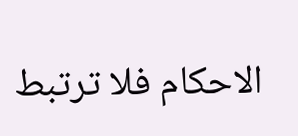الاحكام فلا ترتبط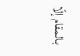بالمقام إلّا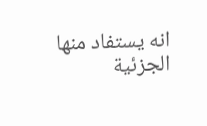انه يستفاد منها الجزئية